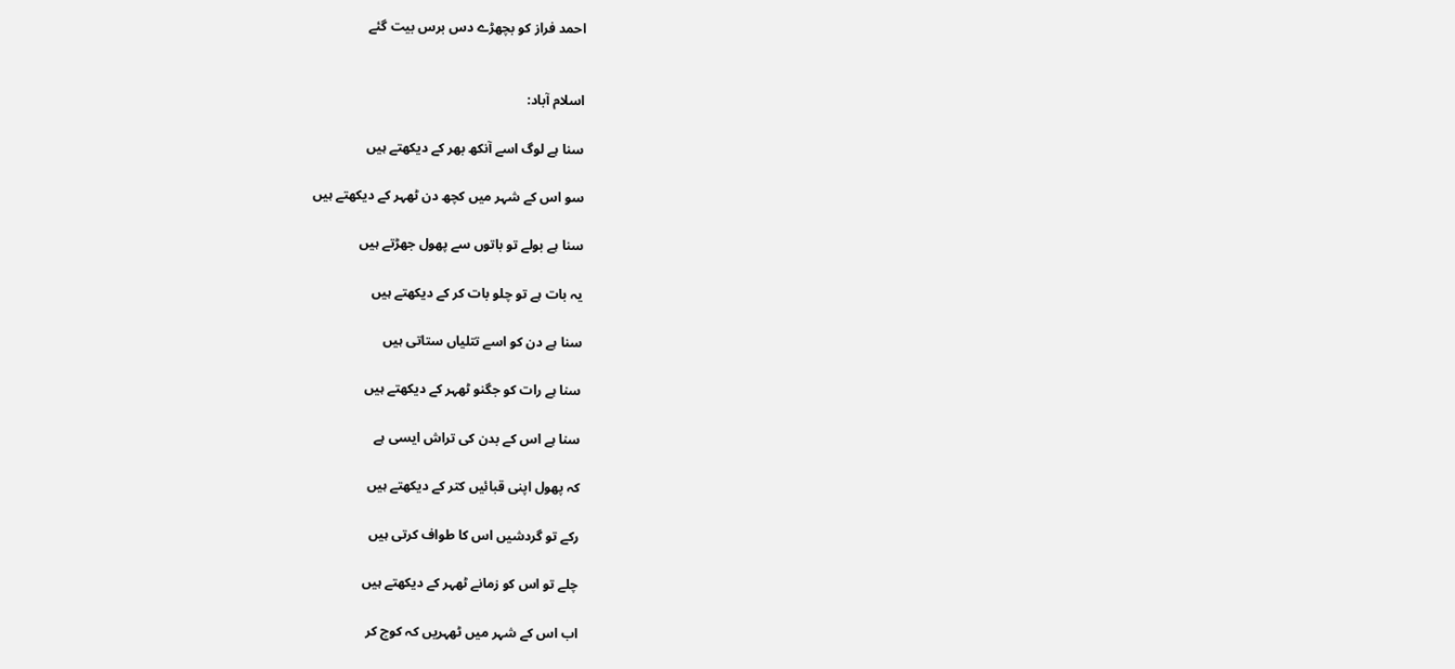احمد فراز کو بچھڑے دس برس بیت گئے


اسلام آباد:

سنا ہے لوگ اسے آنکھ بھر کے دیکھتے ہیں

سو اس کے شہر میں کچھ دن ٹھہر کے دیکھتے ہیں

سنا ہے بولے تو باتوں سے پھول جھڑتے ہیں

یہ بات ہے تو چلو بات کر کے دیکھتے ہیں

سنا ہے دن کو اسے تتلیاں ستاتی ہیں

سنا ہے رات کو جگنو ٹھہر کے دیکھتے ہیں

سنا ہے اس کے بدن کی تراش ایسی ہے

کہ پھول اپنی قبائیں کتر کے دیکھتے ہیں

رکے تو گردشیں اس کا طواف کرتی ہیں

چلے تو اس کو زمانے ٹھہر کے دیکھتے ہیں

اب اس کے شہر میں ٹھہریں کہ کوچ کر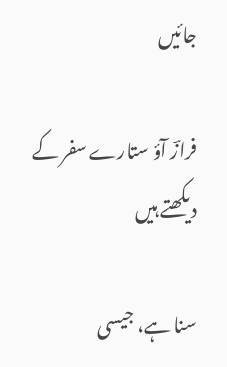جائیں

فرازؔ آؤ ستارے سفر کے دیکھتے ہیں

سنا ہے، جیسی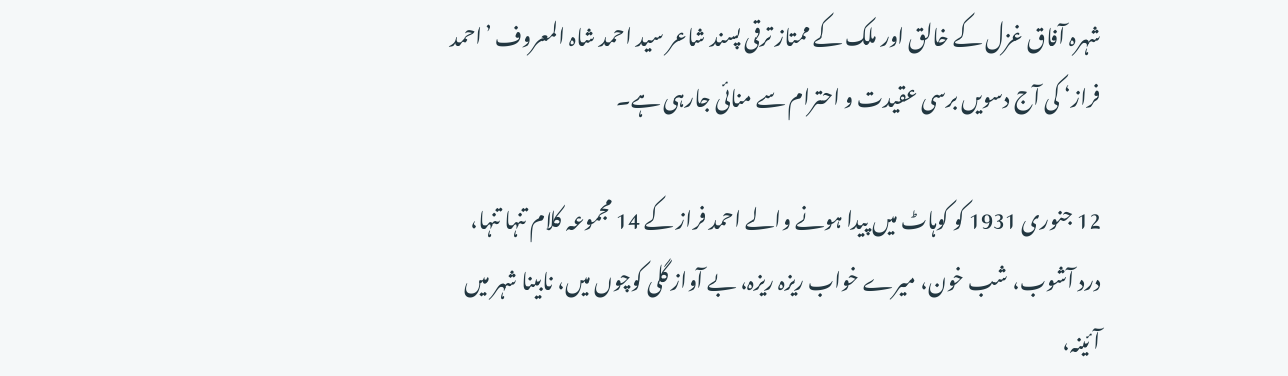شہرہ آفاق غزل کے خالق اور ملک کے ممتاز ترقی پسند شاعر سید احمد شاہ المعروف ’احمد فراز‘ کی آج دسویں برسی عقیدت و احترام سے منائی جارہی ہے۔

12 جنوری 1931 کو کوہاٹ میں پیدا ہونے والے احمد فراز کے 14 مجموعہ کلام تنہا تنہا، درد آشوب، شب خون، میرے خواب ریزہ ریزہ، بے آواز گلی کوچوں میں، نابینا شہر میں آئینہ،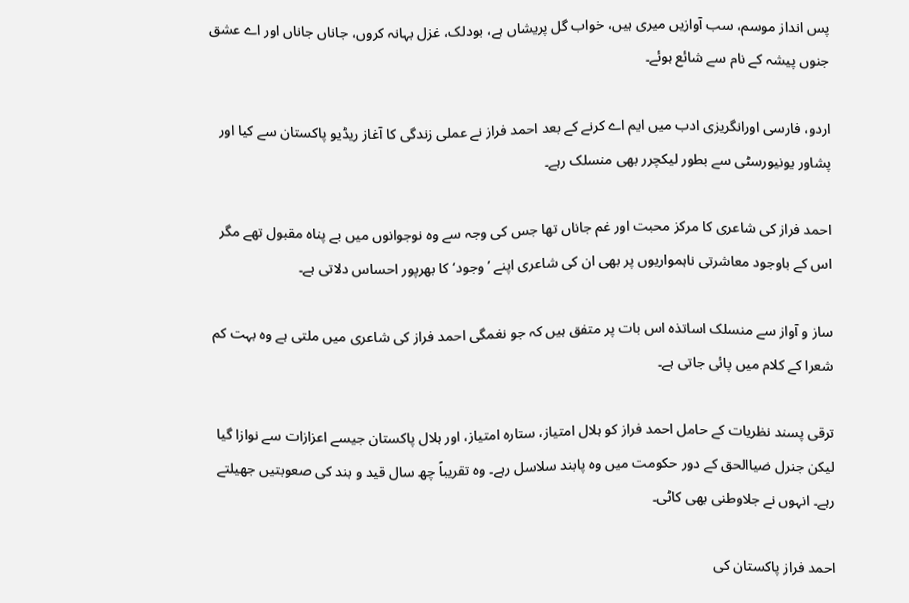پس انداز موسم، سب آوازیں میری ہیں، خواب گل پریشاں ہے، بودلک، غزل بہانہ کروں، جاناں جاناں اور اے عشق جنوں پیشہ کے نام سے شائع ہوئے۔

اردو، فارسی اورانگریزی ادب میں ایم اے کرنے کے بعد احمد فراز نے عملی زندگی کا آغاز ریڈیو پاکستان سے کیا اور پشاور یونیورسٹی سے بطور لیکچرر بھی منسلک رہے۔

احمد فراز کی شاعری کا مرکز محبت اور غم جاناں تھا جس کی وجہ سے وہ نوجوانوں میں بے پناہ مقبول تھے مگر اس کے باوجود معاشرتی ناہمواریوں پر بھی ان کی شاعری اپنے ’وجود‘ کا بھرپور احساس دلاتی ہے۔

ساز و آواز سے منسلک اساتذہ اس بات پر متفق ہیں کہ جو نغمگی احمد فراز کی شاعری میں ملتی ہے وہ بہت کم شعرا کے کلام میں پائی جاتی ہے۔

ترقی پسند نظریات کے حامل احمد فراز کو ہلال امتیاز، ستارہ امتیاز، اور ہلال پاکستان جیسے اعزازات سے نوازا گیا لیکن جنرل ضیاالحق کے دور حکومت میں وہ پابند سلاسل رہے۔ وہ تقریباً چھ سال قید و بند کی صعوبتیں جھیلتے رہے۔ انہوں نے جلاوطنی بھی کاٹی۔

احمد فراز پاکستان کی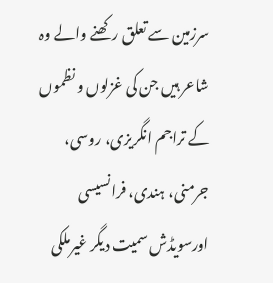سرزمین سے تعلق رکھنے والے وہ شاعر ہیں جن کی غزلوں و نظموں کے تراجم انگریزی، روسی، جرمنی، ہندی، فرانسیسی اورسویڈش سمیت دیگر غیرملکی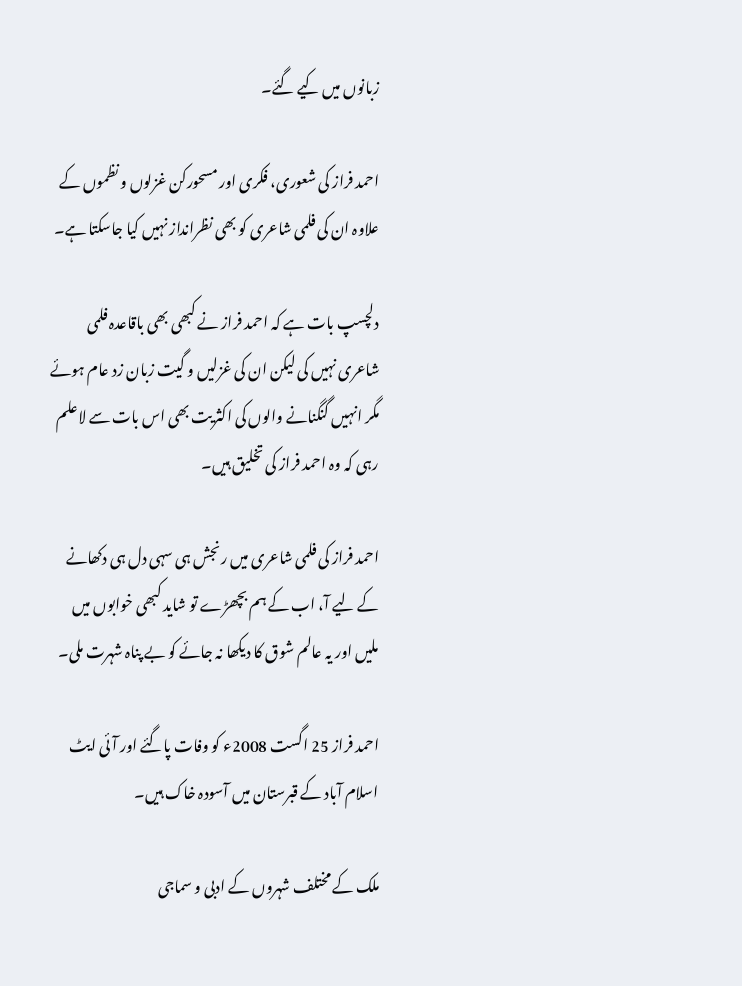زبانوں میں کیے گئے۔

احمد فراز کی شعوری، فکری اور مسحورکن غزلوں و نظموں کے علاوہ ان کی فلمی شاعری کو بھی نظرانداز نہیں کیا جاسکتا ہے۔

دلچسپ بات ہے کہ احمد فراز نے کبھی بھی باقاعدہ فلمی شاعری نہیں کی لیکن ان کی غزلیں و گیت زبان زد عام ہوئے مگر انہیں گنگنانے والوں کی اکثریت بھی اس بات سے لاعلم رہی کہ وہ احمد فراز کی تخلیق ہیں۔

احمد فراز کی فلمی شاعری میں رنجش ہی سہی دل ہی دکھانے کے لیے آ، اب کے ہم بچھڑے تو شاید کبھی خوابوں میں ملیں اور یہ عالم شوق کا دیکھا نہ جائے کو بے پناہ شہرت ملی۔

احمد فراز 25 اگست 2008ء کو وفات پاگئے اور آئی ایٹ اسلام آباد کے قبرستان میں آسودہ خاک ہیں۔

ملک کے مختلف شہروں کے ادبی و سماجی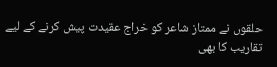حلقوں نے ممتاز شاعر کو خراج عقیدت پیش کرنے کے لیے تقاریب کا بھی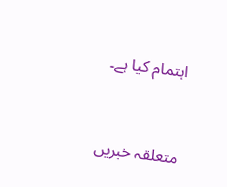اہتمام کیا ہے۔


متعلقہ خبریں